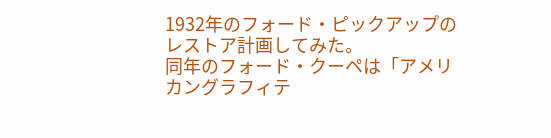1932年のフォード・ピックアップのレストア計画してみた。
同年のフォード・クーペは「アメリカングラフィテ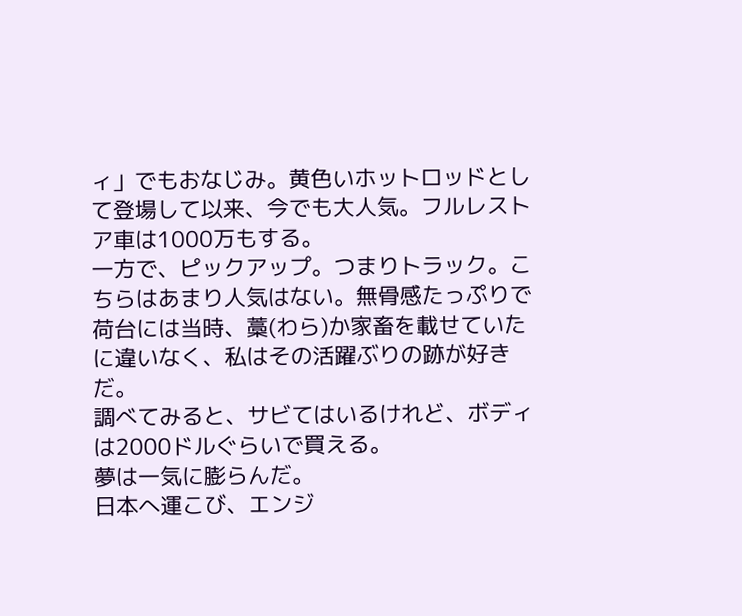ィ」でもおなじみ。黄色いホットロッドとして登場して以来、今でも大人気。フルレストア車は1000万もする。
一方で、ピックアップ。つまりトラック。こちらはあまり人気はない。無骨感たっぷりで荷台には当時、藁(わら)か家畜を載せていたに違いなく、私はその活躍ぶりの跡が好きだ。
調べてみると、サビてはいるけれど、ボディは2000ドルぐらいで買える。
夢は一気に膨らんだ。
日本へ運こび、エンジ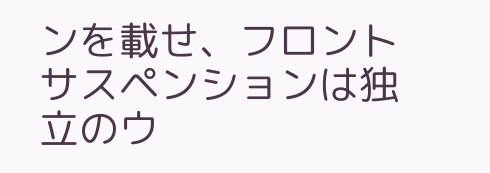ンを載せ、フロントサスペンションは独立のウ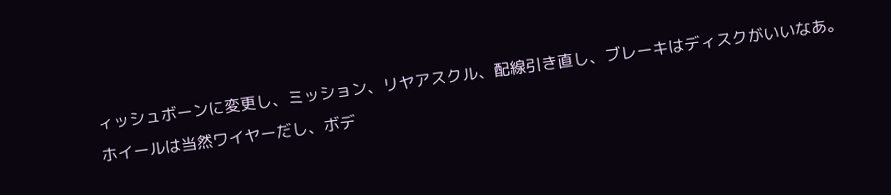ィッシュボーンに変更し、ミッション、リヤアスクル、配線引き直し、ブレーキはディスクがいいなあ。
ホイールは当然ワイヤーだし、ボデ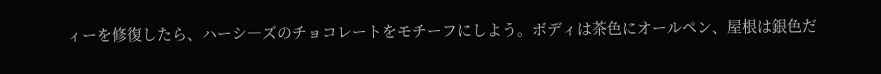ィーを修復したら、ハーシ―ズのチョコレートをモチーフにしよう。ボディは茶色にオールペン、屋根は銀色だ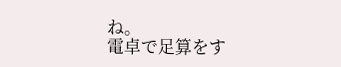ね。
電卓で足算をす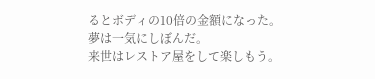るとボディの10倍の金額になった。
夢は一気にしぼんだ。
来世はレストア屋をして楽しもう。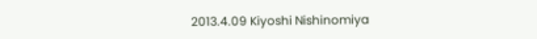2013.4.09 Kiyoshi Nishinomiya